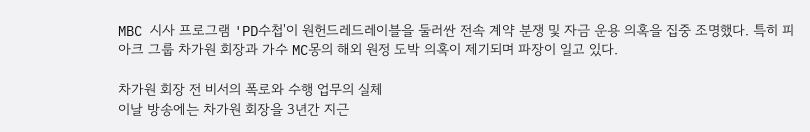MBC 시사 프로그램 'PD수첩'이 원헌드레드레이블을 둘러싼 전속 계약 분쟁 및 자금 운용 의혹을 집중 조명했다. 특히 피아크 그룹 차가원 회장과 가수 MC몽의 해외 원정 도박 의혹이 제기되며 파장이 일고 있다.

차가원 회장 전 비서의 폭로와 수행 업무의 실체
이날 방송에는 차가원 회장을 3년간 지근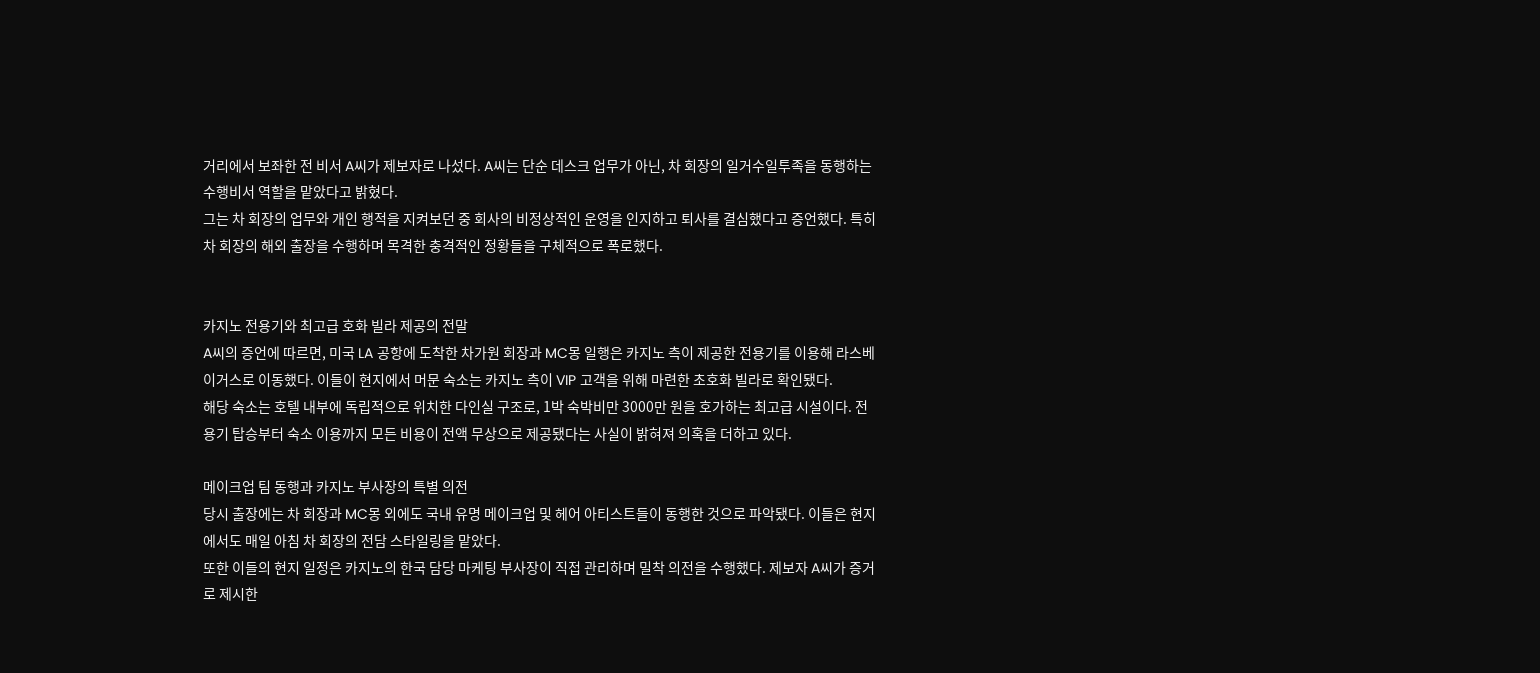거리에서 보좌한 전 비서 A씨가 제보자로 나섰다. A씨는 단순 데스크 업무가 아닌, 차 회장의 일거수일투족을 동행하는 수행비서 역할을 맡았다고 밝혔다.
그는 차 회장의 업무와 개인 행적을 지켜보던 중 회사의 비정상적인 운영을 인지하고 퇴사를 결심했다고 증언했다. 특히 차 회장의 해외 출장을 수행하며 목격한 충격적인 정황들을 구체적으로 폭로했다.


카지노 전용기와 최고급 호화 빌라 제공의 전말
A씨의 증언에 따르면, 미국 LA 공항에 도착한 차가원 회장과 MC몽 일행은 카지노 측이 제공한 전용기를 이용해 라스베이거스로 이동했다. 이들이 현지에서 머문 숙소는 카지노 측이 VIP 고객을 위해 마련한 초호화 빌라로 확인됐다.
해당 숙소는 호텔 내부에 독립적으로 위치한 다인실 구조로, 1박 숙박비만 3000만 원을 호가하는 최고급 시설이다. 전용기 탑승부터 숙소 이용까지 모든 비용이 전액 무상으로 제공됐다는 사실이 밝혀져 의혹을 더하고 있다.

메이크업 팀 동행과 카지노 부사장의 특별 의전
당시 출장에는 차 회장과 MC몽 외에도 국내 유명 메이크업 및 헤어 아티스트들이 동행한 것으로 파악됐다. 이들은 현지에서도 매일 아침 차 회장의 전담 스타일링을 맡았다.
또한 이들의 현지 일정은 카지노의 한국 담당 마케팅 부사장이 직접 관리하며 밀착 의전을 수행했다. 제보자 A씨가 증거로 제시한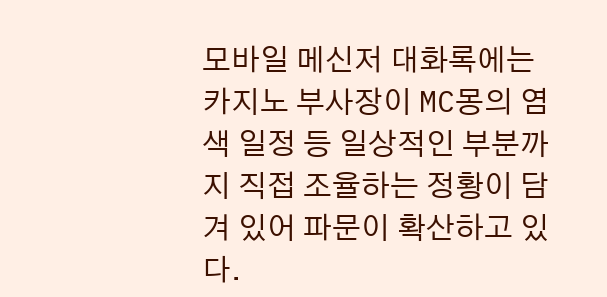모바일 메신저 대화록에는 카지노 부사장이 MC몽의 염색 일정 등 일상적인 부분까지 직접 조율하는 정황이 담겨 있어 파문이 확산하고 있다.